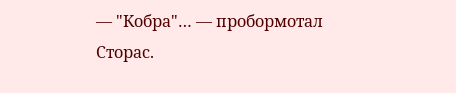— "Кобра"… — пробормотал Сторас.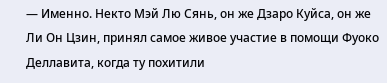— Именно. Некто Мэй Лю Сянь, он же Дзаро Куйса, он же Ли Он Цзин, принял самое живое участие в помощи Фуоко Деллавита, когда ту похитили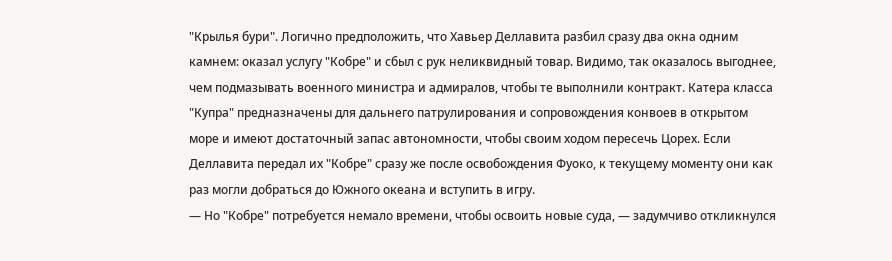"Крылья бури". Логично предположить, что Хавьер Деллавита разбил сразу два окна одним камнем: оказал услугу "Кобре" и сбыл с рук неликвидный товар. Видимо, так оказалось выгоднее, чем подмазывать военного министра и адмиралов, чтобы те выполнили контракт. Катера класса "Купра" предназначены для дальнего патрулирования и сопровождения конвоев в открытом море и имеют достаточный запас автономности, чтобы своим ходом пересечь Цорех. Если Деллавита передал их "Кобре" сразу же после освобождения Фуоко, к текущему моменту они как раз могли добраться до Южного океана и вступить в игру.
— Но "Кобре" потребуется немало времени, чтобы освоить новые суда, — задумчиво откликнулся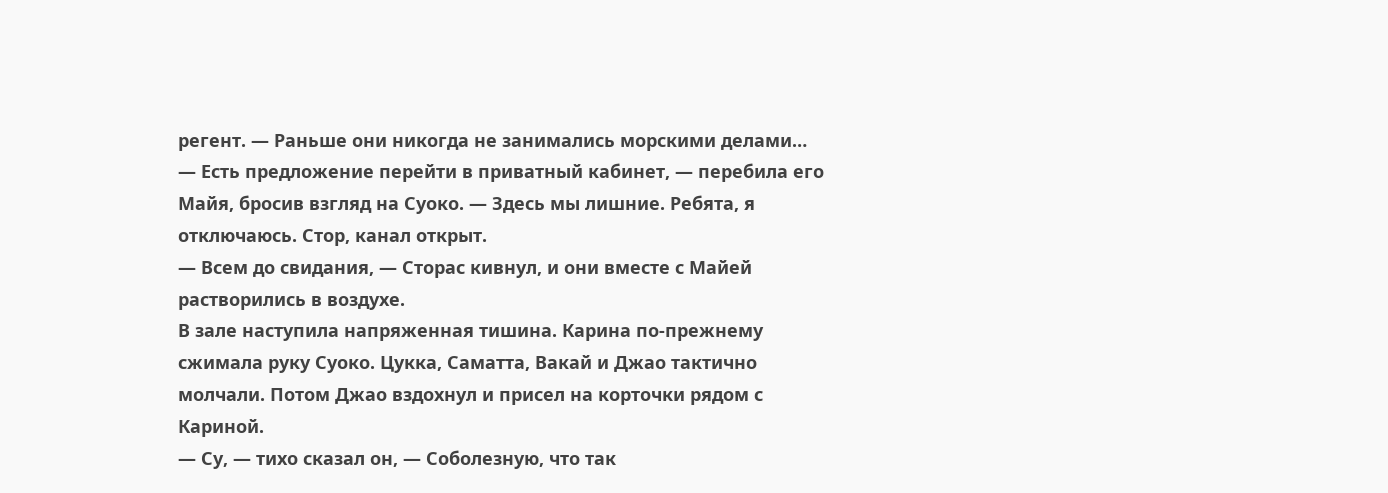регент. — Раньше они никогда не занимались морскими делами…
— Есть предложение перейти в приватный кабинет, — перебила его Майя, бросив взгляд на Суоко. — Здесь мы лишние. Ребята, я отключаюсь. Стор, канал открыт.
— Всем до свидания, — Сторас кивнул, и они вместе с Майей растворились в воздухе.
В зале наступила напряженная тишина. Карина по-прежнему сжимала руку Суоко. Цукка, Саматта, Вакай и Джао тактично молчали. Потом Джао вздохнул и присел на корточки рядом с Кариной.
— Су, — тихо сказал он, — Соболезную, что так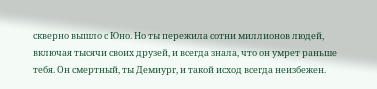скверно вышло с Юно. Но ты пережила сотни миллионов людей, включая тысячи своих друзей, и всегда знала, что он умрет раньше тебя. Он смертный, ты Демиург, и такой исход всегда неизбежен.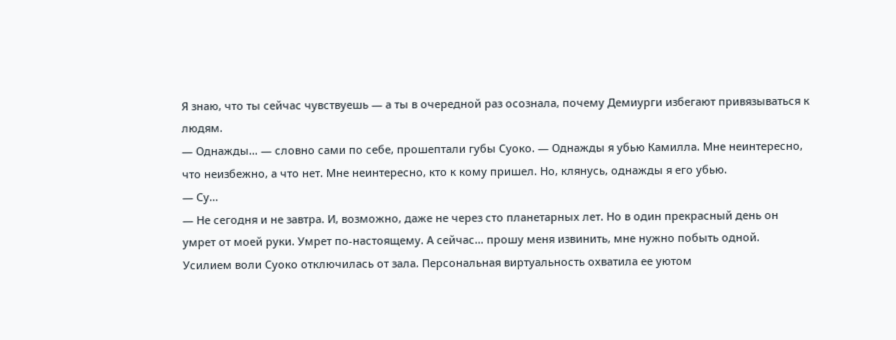Я знаю, что ты сейчас чувствуешь — а ты в очередной раз осознала, почему Демиурги избегают привязываться к людям.
— Однажды… — словно сами по себе, прошептали губы Суоко. — Однажды я убью Камилла. Мне неинтересно, что неизбежно, а что нет. Мне неинтересно, кто к кому пришел. Но, клянусь, однажды я его убью.
— Су…
— Не сегодня и не завтра. И, возможно, даже не через сто планетарных лет. Но в один прекрасный день он умрет от моей руки. Умрет по-настоящему. А сейчас… прошу меня извинить, мне нужно побыть одной.
Усилием воли Суоко отключилась от зала. Персональная виртуальность охватила ее уютом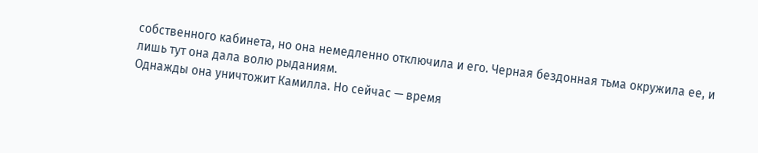собственного кабинета, но она немедленно отключила и его. Черная бездонная тьма окружила ее, и лишь тут она дала волю рыданиям.
Однажды она уничтожит Камилла. Но сейчас — время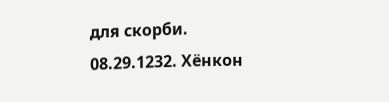для скорби.
08.29.1232. Хёнкон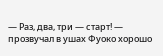— Раз, два, три — старт! — прозвучал в ушах Фуоко хорошо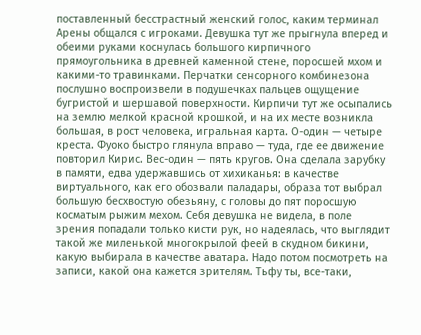поставленный бесстрастный женский голос, каким терминал Арены общался с игроками. Девушка тут же прыгнула вперед и обеими руками коснулась большого кирпичного прямоугольника в древней каменной стене, поросшей мхом и какими-то травинками. Перчатки сенсорного комбинезона послушно воспроизвели в подушечках пальцев ощущение бугристой и шершавой поверхности. Кирпичи тут же осыпались на землю мелкой красной крошкой, и на их месте возникла большая, в рост человека, игральная карта. О-один — четыре креста. Фуоко быстро глянула вправо — туда, где ее движение повторил Кирис. Вес-один — пять кругов. Она сделала зарубку в памяти, едва удержавшись от хихиканья: в качестве виртуального, как его обозвали паладары, образа тот выбрал большую бесхвостую обезьяну, с головы до пят поросшую косматым рыжим мехом. Себя девушка не видела, в поле зрения попадали только кисти рук, но надеялась, что выглядит такой же миленькой многокрылой феей в скудном бикини, какую выбирала в качестве аватара. Надо потом посмотреть на записи, какой она кажется зрителям. Тьфу ты, все-таки,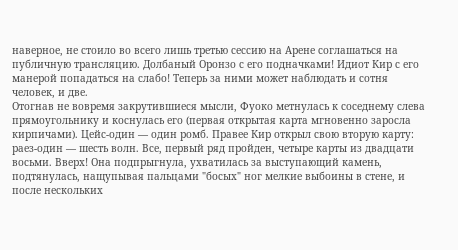наверное, не стоило во всего лишь третью сессию на Арене соглашаться на публичную трансляцию. Долбаный Оронзо с его подначками! Идиот Кир с его манерой попадаться на слабо! Теперь за ними может наблюдать и сотня человек, и две.
Отогнав не вовремя закрутившиеся мысли, Фуоко метнулась к соседнему слева прямоугольнику и коснулась его (первая открытая карта мгновенно заросла кирпичами). Цейс-один — один ромб. Правее Кир открыл свою вторую карту: раез-один — шесть волн. Все, первый ряд пройден, четыре карты из двадцати восьми. Вверх! Она подпрыгнула, ухватилась за выступающий камень, подтянулась, нащупывая пальцами "босых" ног мелкие выбоины в стене, и после нескольких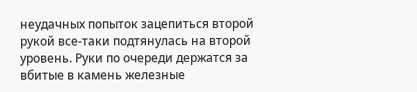неудачных попыток зацепиться второй рукой все-таки подтянулась на второй уровень. Руки по очереди держатся за вбитые в камень железные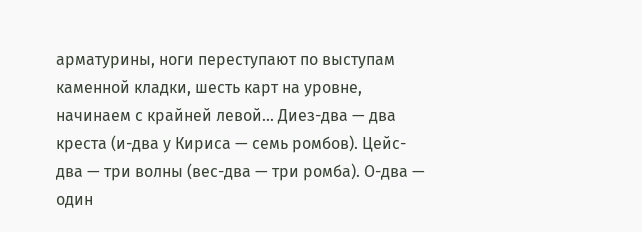арматурины, ноги переступают по выступам каменной кладки, шесть карт на уровне, начинаем с крайней левой… Диез-два — два креста (и-два у Кириса — семь ромбов). Цейс-два — три волны (вес-два — три ромба). О-два — один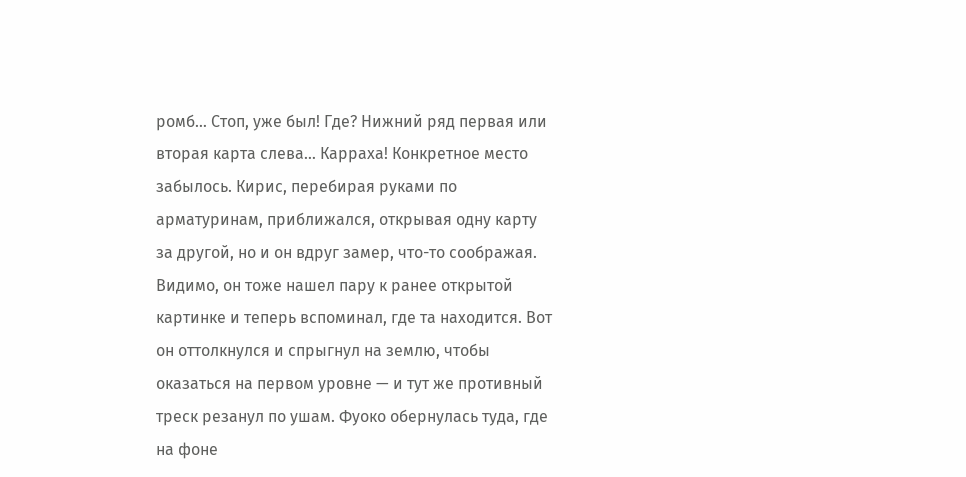ромб… Стоп, уже был! Где? Нижний ряд первая или вторая карта слева… Карраха! Конкретное место забылось. Кирис, перебирая руками по арматуринам, приближался, открывая одну карту за другой, но и он вдруг замер, что-то соображая. Видимо, он тоже нашел пару к ранее открытой картинке и теперь вспоминал, где та находится. Вот он оттолкнулся и спрыгнул на землю, чтобы оказаться на первом уровне — и тут же противный треск резанул по ушам. Фуоко обернулась туда, где на фоне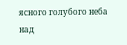ясного голубого неба над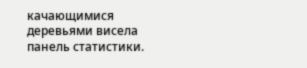качающимися деревьями висела панель статистики.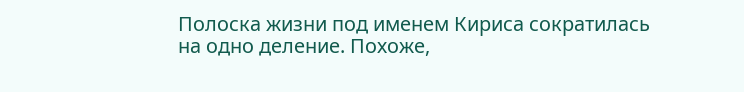Полоска жизни под именем Кириса сократилась на одно деление. Похоже,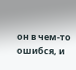он в чем-то ошибся, и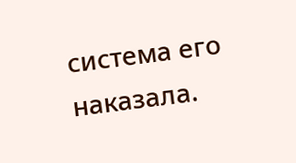система его наказала.